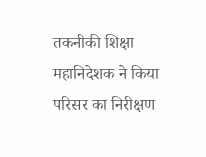तकनीकी शिक्षा महानिदेशक ने किया परिसर का निरीक्षण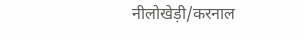नीलोखेड़ी/करनाल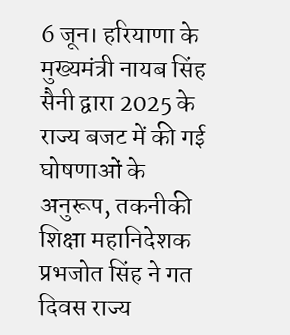6 जून। हरियाणा के मुख्यमंत्री नायब सिंह सैनी द्वारा 2025 के राज्य बजट में की गई घोषणाओं के अनुरूप, तकनीकी शिक्षा महानिदेशक प्रभजोत सिंह ने गत दिवस राज्य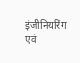इंजीनियरिंग एवं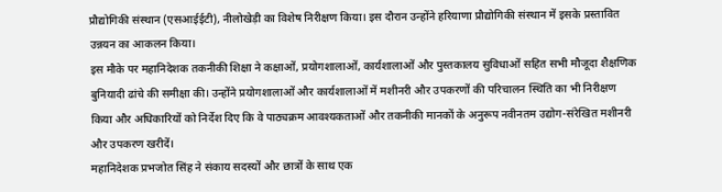प्रौद्योगिकी संस्थान (एसआईईटी), नीलोखेड़ी का विशेष निरीक्षण किया। इस दौरान उन्होंने हरियाणा प्रौद्योगिकी संस्थान में इसके प्रस्तावित उन्नयन का आकलन किया।
इस मौके पर महानिदेशक तकनीकी शिक्षा ने कक्षाओं, प्रयोगशालाओं, कार्यशालाओं और पुस्तकालय सुविधाओं सहित सभी मौजूदा शैक्षणिक बुनियादी ढांचे की समीक्षा की। उन्होंने प्रयोगशालाओं और कार्यशालाओं में मशीनरी और उपकरणों की परिचालन स्थिति का भी निरीक्षण किया और अधिकारियों को निर्देश दिए कि वे पाठ्यक्रम आवश्यकताओं और तकनीकी मानकों के अनुरूप नवीनतम उद्योग-संरेखित मशीनरी और उपकरण खरीदें।
महानिदेशक प्रभजोत सिंह ने संकाय सदस्यों और छात्रों के साथ एक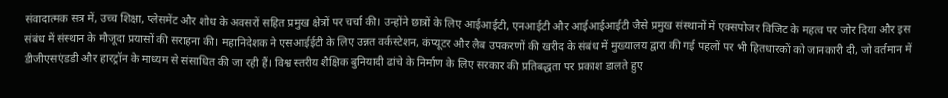संवादात्मक सत्र में, उच्च शिक्षा, प्लेसमेंट और शोध के अवसरों सहित प्रमुख क्षेत्रों पर चर्चा की। उन्होंने छात्रों के लिए आईआईटी, एनआईटी और आईआईआईटी जैसे प्रमुख संस्थानों में एक्सपोजर विजिट के महत्व पर जोर दिया और इस संबंध में संस्थान के मौजूदा प्रयासों की सराहना की। महानिदेशक ने एसआईईटी के लिए उन्नत वर्कस्टेशन, कंप्यूटर और लैब उपकरणों की खरीद के संबंध में मुख्यालय द्वारा की गई पहलों पर भी हितधारकों को जानकारी दी, जो वर्तमान में डीजीएसएंडडी और हारट्रॉन के माध्यम से संसाधित की जा रही हैं। विश्व स्तरीय शैक्षिक बुनियादी ढांचे के निर्माण के लिए सरकार की प्रतिबद्धता पर प्रकाश डालते हुए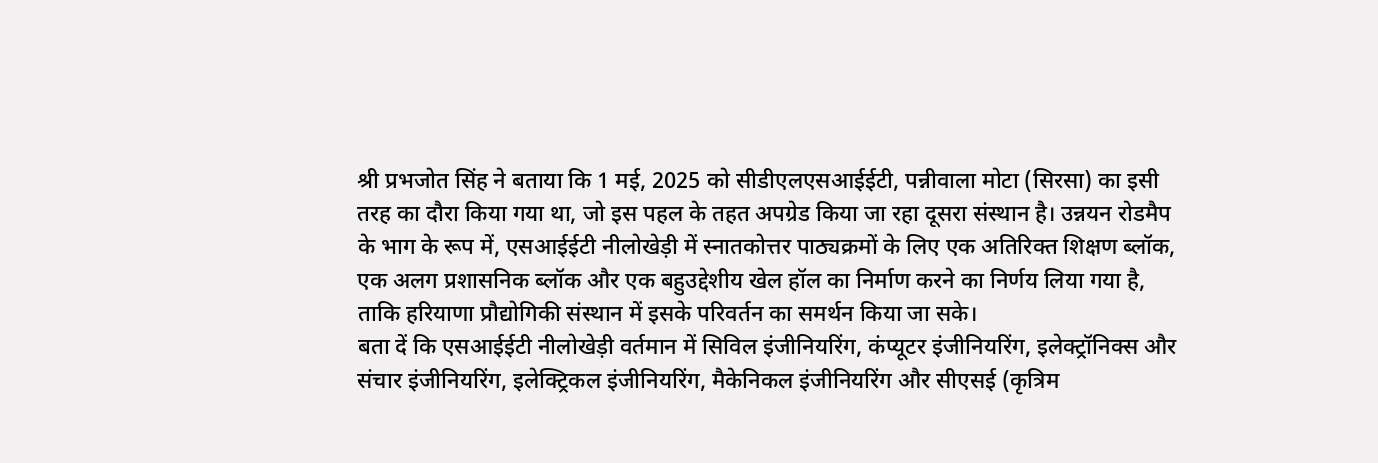श्री प्रभजोत सिंह ने बताया कि 1 मई, 2025 को सीडीएलएसआईईटी, पन्नीवाला मोटा (सिरसा) का इसी तरह का दौरा किया गया था, जो इस पहल के तहत अपग्रेड किया जा रहा दूसरा संस्थान है। उन्नयन रोडमैप के भाग के रूप में, एसआईईटी नीलोखेड़ी में स्नातकोत्तर पाठ्यक्रमों के लिए एक अतिरिक्त शिक्षण ब्लॉक, एक अलग प्रशासनिक ब्लॉक और एक बहुउद्देशीय खेल हॉल का निर्माण करने का निर्णय लिया गया है, ताकि हरियाणा प्रौद्योगिकी संस्थान में इसके परिवर्तन का समर्थन किया जा सके।
बता दें कि एसआईईटी नीलोखेड़ी वर्तमान में सिविल इंजीनियरिंग, कंप्यूटर इंजीनियरिंग, इलेक्ट्रॉनिक्स और संचार इंजीनियरिंग, इलेक्ट्रिकल इंजीनियरिंग, मैकेनिकल इंजीनियरिंग और सीएसई (कृत्रिम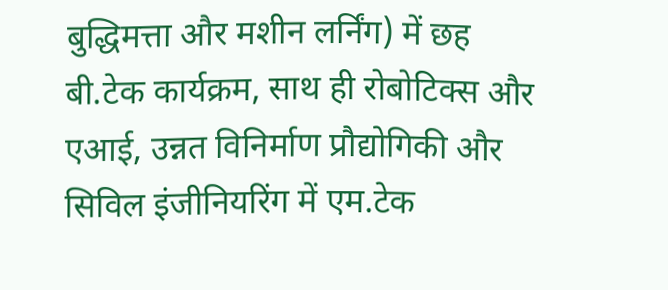बुद्धिमत्ता और मशीन लर्निंग) में छह बी.टेक कार्यक्रम, साथ ही रोबोटिक्स और एआई, उन्नत विनिर्माण प्रौद्योगिकी और सिविल इंजीनियरिंग में एम.टेक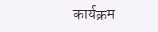कार्यक्रम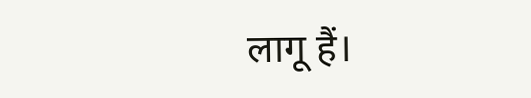लागू हैं।